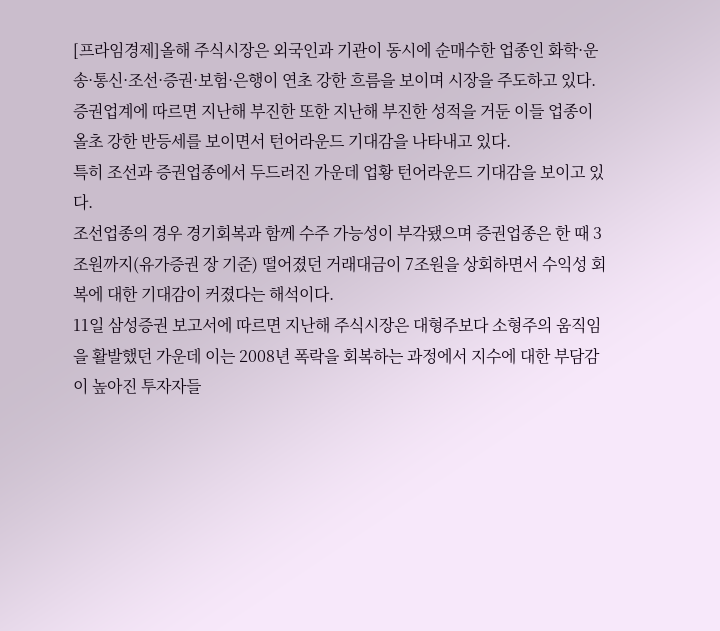[프라임경제]올해 주식시장은 외국인과 기관이 동시에 순매수한 업종인 화학·운송·통신·조선·증권·보험·은행이 연초 강한 흐름을 보이며 시장을 주도하고 있다.
증권업계에 따르면 지난해 부진한 또한 지난해 부진한 성적을 거둔 이들 업종이 올초 강한 반등세를 보이면서 턴어라운드 기대감을 나타내고 있다.
특히 조선과 증권업종에서 두드러진 가운데 업황 턴어라운드 기대감을 보이고 있다.
조선업종의 경우 경기회복과 함께 수주 가능성이 부각됐으며 증권업종은 한 때 3조원까지(유가증권 장 기준) 떨어졌던 거래대금이 7조원을 상회하면서 수익성 회복에 대한 기대감이 커졌다는 해석이다.
11일 삼성증권 보고서에 따르면 지난해 주식시장은 대형주보다 소형주의 움직임을 활발했던 가운데 이는 2008년 폭락을 회복하는 과정에서 지수에 대한 부담감이 높아진 투자자들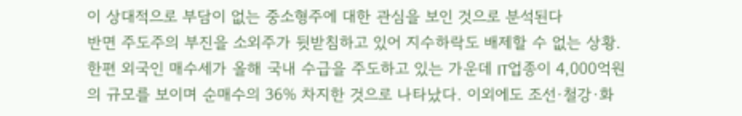이 상대적으로 부담이 없는 중소형주에 대한 관심을 보인 것으로 분석된다
반면 주도주의 부진을 소외주가 뒷받침하고 있어 지수하락도 배제할 수 없는 상황.
한편 외국인 매수세가 올해 국내 수급을 주도하고 있는 가운데 IT업종이 4,000억원의 규모를 보이며 순매수의 36% 차지한 것으로 나타났다. 이외에도 조선·철강·화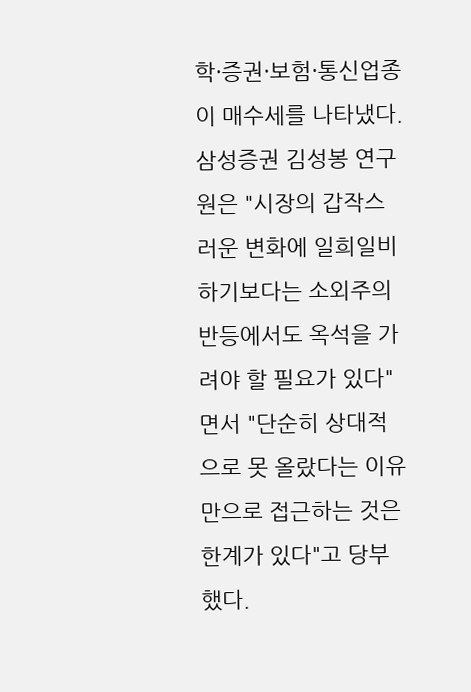학·증권·보험·통신업종이 매수세를 나타냈다.
삼성증권 김성봉 연구원은 "시장의 갑작스러운 변화에 일희일비하기보다는 소외주의 반등에서도 옥석을 가려야 할 필요가 있다"면서 "단순히 상대적으로 못 올랐다는 이유만으로 접근하는 것은 한계가 있다"고 당부했다.